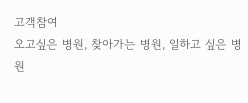고객참여
오고싶은 병원, 찾아가는 병원, 일하고 싶은 병원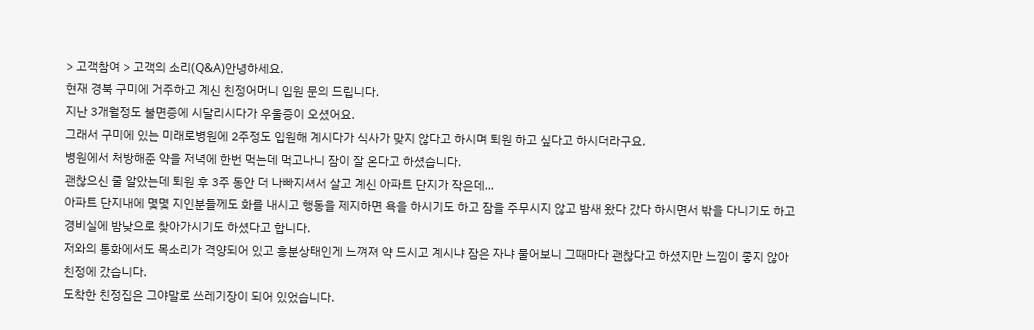> 고객참여 > 고객의 소리(Q&A)안녕하세요.
현재 경북 구미에 거주하고 계신 친정어머니 입원 문의 드립니다.
지난 3개월정도 불면증에 시달리시다가 우울증이 오셨어요.
그래서 구미에 있는 미래로병원에 2주정도 입원해 계시다가 식사가 맞지 않다고 하시며 퇴원 하고 싶다고 하시더라구요.
병원에서 처방해준 약을 저녁에 한번 먹는데 먹고나니 잠이 잘 온다고 하셨습니다.
괜찮으신 줄 알았는데 퇴원 후 3주 동안 더 나빠지셔서 살고 계신 아파트 단지가 작은데...
아파트 단지내에 몇몇 지인분들께도 화를 내시고 행동을 제지하면 욕을 하시기도 하고 잠을 주무시지 않고 밤새 왔다 갔다 하시면서 밖을 다니기도 하고
경비실에 밤낮으로 찾아가시기도 하셨다고 합니다.
저와의 통화에서도 목소리가 격양되어 있고 흥분상태인게 느껴져 약 드시고 계시냐 잠은 자냐 물어보니 그때마다 괜찮다고 하셨지만 느낌이 좋지 않아 친정에 갔습니다.
도착한 친정집은 그야말로 쓰레기장이 되어 있었습니다.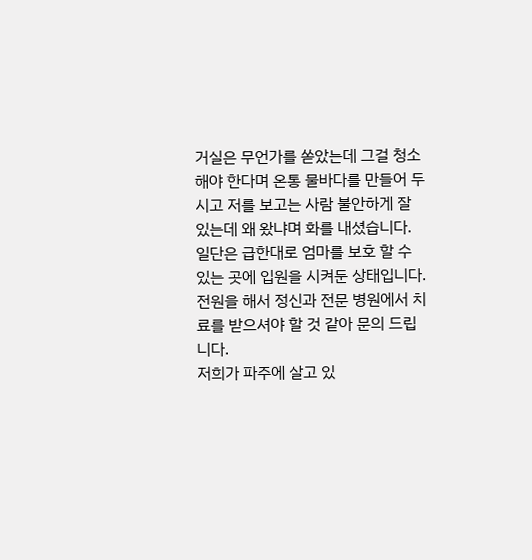거실은 무언가를 쏟았는데 그걸 청소해야 한다며 온통 물바다를 만들어 두시고 저를 보고는 사람 불안하게 잘 있는데 왜 왔냐며 화를 내셨습니다.
일단은 급한대로 엄마를 보호 할 수 있는 곳에 입원을 시켜둔 상태입니다.
전원을 해서 정신과 전문 병원에서 치료를 받으셔야 할 것 같아 문의 드립니다.
저희가 파주에 살고 있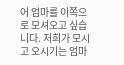어 엄마를 이쪽으로 모셔오고 싶습니다. 저희가 모시고 오시기는 엄마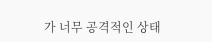가 너무 공격적인 상태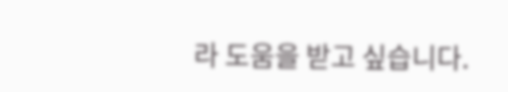라 도움을 받고 싶습니다.